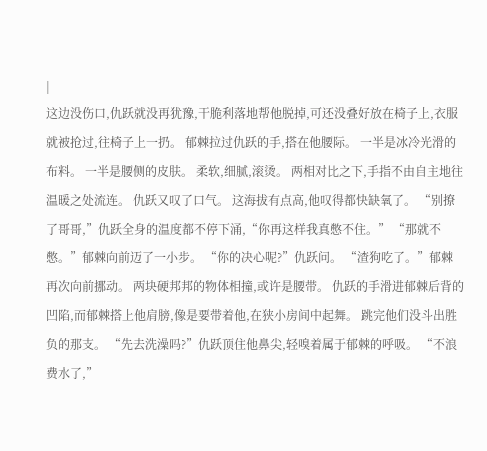|
这边没伤口,仇跃就没再犹豫,干脆利落地帮他脱掉,可还没叠好放在椅子上,衣服就被抢过,往椅子上一扔。 郁棘拉过仇跃的手,搭在他腰际。 一半是冰冷光滑的布料。 一半是腰侧的皮肤。 柔软,细腻,滚烫。 两相对比之下,手指不由自主地往温暖之处流连。 仇跃又叹了口气。 这海拔有点高,他叹得都快缺氧了。 “别撩了哥哥,”仇跃全身的温度都不停下涌,“你再这样我真憋不住。” “那就不憋。”郁棘向前迈了一小步。 “你的决心呢?”仇跃问。 “渣狗吃了。”郁棘再次向前挪动。 两块硬邦邦的物体相撞,或许是腰带。 仇跃的手滑进郁棘后背的凹陷,而郁棘搭上他肩膀,像是要带着他,在狭小房间中起舞。 跳完他们没斗出胜负的那支。 “先去洗澡吗?”仇跃顶住他鼻尖,轻嗅着属于郁棘的呼吸。 “不浪费水了,”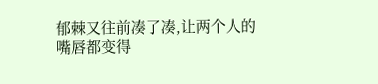郁棘又往前凑了凑,让两个人的嘴唇都变得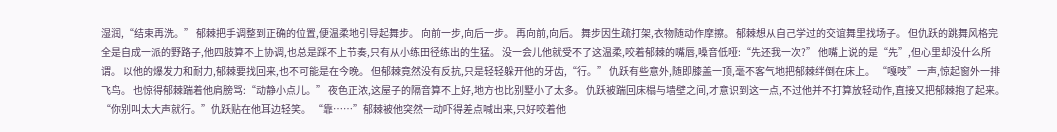湿润,“结束再洗。” 郁棘把手调整到正确的位置,便温柔地引导起舞步。 向前一步,向后一步。 再向前,向后。 舞步因生疏打架,衣物随动作摩擦。 郁棘想从自己学过的交谊舞里找场子。 但仇跃的跳舞风格完全是自成一派的野路子,他四肢算不上协调,也总是踩不上节奏,只有从小练田径练出的生猛。 没一会儿他就受不了这温柔,咬着郁棘的嘴唇,嗓音低哑:“先还我一次?” 他嘴上说的是“先”,但心里却没什么所谓。 以他的爆发力和耐力,郁棘要找回来,也不可能是在今晚。 但郁棘竟然没有反抗,只是轻轻躲开他的牙齿,“行。” 仇跃有些意外,随即膝盖一顶,毫不客气地把郁棘绊倒在床上。 “嘎吱”一声,惊起窗外一排飞鸟。 也惊得郁棘踹着他肩膀骂:“动静小点儿。” 夜色正浓,这屋子的隔音算不上好,地方也比别墅小了太多。 仇跃被踹回床榻与墙壁之间,才意识到这一点,不过他并不打算放轻动作,直接又把郁棘抱了起来。 “你别叫太大声就行。”仇跃贴在他耳边轻笑。 “靠……”郁棘被他突然一动吓得差点喊出来,只好咬着他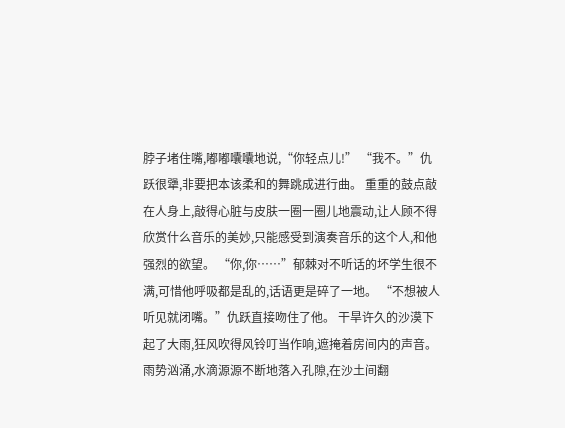脖子堵住嘴,嘟嘟囔囔地说,“你轻点儿!” “我不。”仇跃很犟,非要把本该柔和的舞跳成进行曲。 重重的鼓点敲在人身上,敲得心脏与皮肤一圈一圈儿地震动,让人顾不得欣赏什么音乐的美妙,只能感受到演奏音乐的这个人,和他强烈的欲望。 “你,你……”郁棘对不听话的坏学生很不满,可惜他呼吸都是乱的,话语更是碎了一地。 “不想被人听见就闭嘴。”仇跃直接吻住了他。 干旱许久的沙漠下起了大雨,狂风吹得风铃叮当作响,遮掩着房间内的声音。 雨势汹涌,水滴源源不断地落入孔隙,在沙土间翻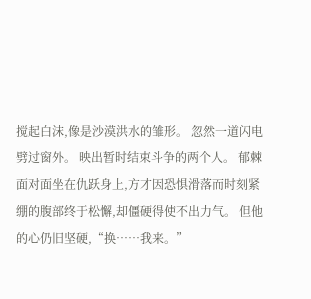搅起白沫,像是沙漠洪水的雏形。 忽然一道闪电劈过窗外。 映出暂时结束斗争的两个人。 郁棘面对面坐在仇跃身上,方才因恐惧滑落而时刻紧绷的腹部终于松懈,却僵硬得使不出力气。 但他的心仍旧坚硬,“换……我来。”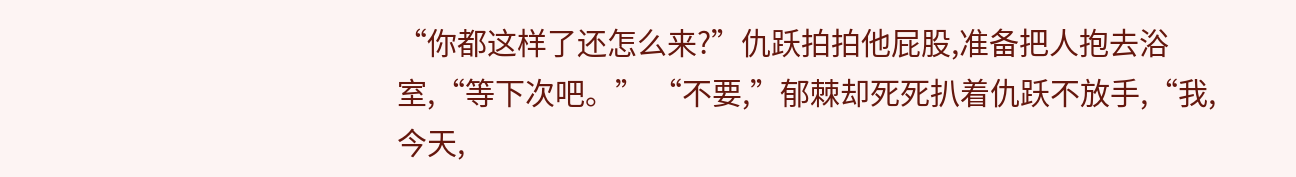“你都这样了还怎么来?”仇跃拍拍他屁股,准备把人抱去浴室,“等下次吧。” “不要,”郁棘却死死扒着仇跃不放手,“我,今天,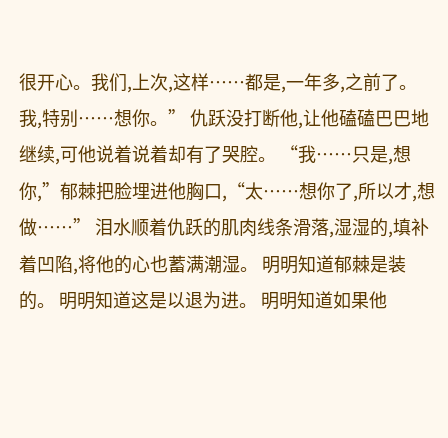很开心。我们,上次,这样……都是,一年多,之前了。我,特别……想你。” 仇跃没打断他,让他磕磕巴巴地继续,可他说着说着却有了哭腔。 “我……只是,想你,”郁棘把脸埋进他胸口,“太……想你了,所以才,想做……” 泪水顺着仇跃的肌肉线条滑落,湿湿的,填补着凹陷,将他的心也蓄满潮湿。 明明知道郁棘是装的。 明明知道这是以退为进。 明明知道如果他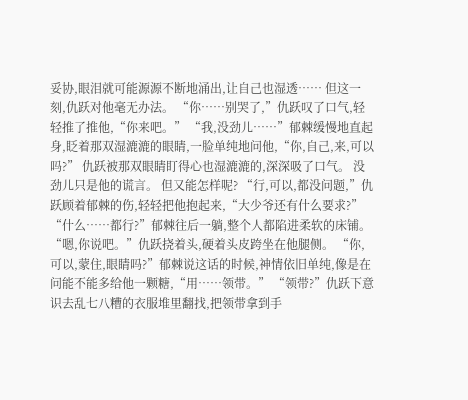妥协,眼泪就可能源源不断地涌出,让自己也湿透…… 但这一刻,仇跃对他毫无办法。 “你……别哭了,”仇跃叹了口气,轻轻推了推他,“你来吧。” “我,没劲儿……”郁棘缓慢地直起身,眨着那双湿漉漉的眼睛,一脸单纯地问他,“你,自己,来,可以吗?” 仇跃被那双眼睛盯得心也湿漉漉的,深深吸了口气。 没劲儿只是他的谎言。 但又能怎样呢? “行,可以,都没问题,”仇跃顾着郁棘的伤,轻轻把他抱起来,“大少爷还有什么要求?” “什么……都行?”郁棘往后一躺,整个人都陷进柔软的床铺。 “嗯,你说吧。”仇跃挠着头,硬着头皮跨坐在他腿侧。 “你,可以,蒙住,眼睛吗?”郁棘说这话的时候,神情依旧单纯,像是在问能不能多给他一颗糖,“用……领带。” “领带?”仇跃下意识去乱七八糟的衣服堆里翻找,把领带拿到手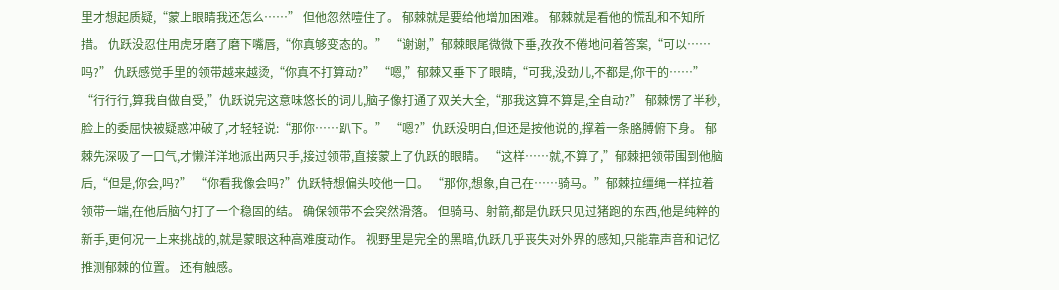里才想起质疑,“蒙上眼睛我还怎么……” 但他忽然噎住了。 郁棘就是要给他增加困难。 郁棘就是看他的慌乱和不知所措。 仇跃没忍住用虎牙磨了磨下嘴唇,“你真够变态的。” “谢谢,”郁棘眼尾微微下垂,孜孜不倦地问着答案,“可以……吗?” 仇跃感觉手里的领带越来越烫,“你真不打算动?” “嗯,”郁棘又垂下了眼睛,“可我,没劲儿,不都是,你干的……” “行行行,算我自做自受,”仇跃说完这意味悠长的词儿,脑子像打通了双关大全,“那我这算不算是,全自动?” 郁棘愣了半秒,脸上的委屈快被疑惑冲破了,才轻轻说:“那你……趴下。” “嗯?”仇跃没明白,但还是按他说的,撑着一条胳膊俯下身。 郁棘先深吸了一口气,才懒洋洋地派出两只手,接过领带,直接蒙上了仇跃的眼睛。 “这样……就,不算了,”郁棘把领带围到他脑后,“但是,你会,吗?” “你看我像会吗?”仇跃特想偏头咬他一口。 “那你,想象,自己在……骑马。”郁棘拉缰绳一样拉着领带一端,在他后脑勺打了一个稳固的结。 确保领带不会突然滑落。 但骑马、射箭,都是仇跃只见过猪跑的东西,他是纯粹的新手,更何况一上来挑战的,就是蒙眼这种高难度动作。 视野里是完全的黑暗,仇跃几乎丧失对外界的感知,只能靠声音和记忆推测郁棘的位置。 还有触感。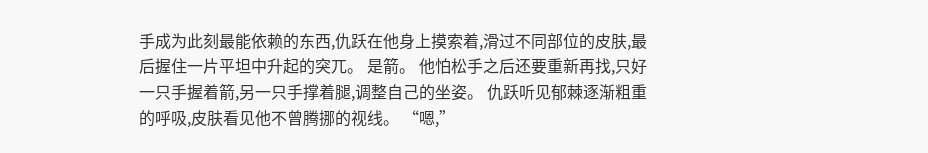手成为此刻最能依赖的东西,仇跃在他身上摸索着,滑过不同部位的皮肤,最后握住一片平坦中升起的突兀。 是箭。 他怕松手之后还要重新再找,只好一只手握着箭,另一只手撑着腿,调整自己的坐姿。 仇跃听见郁棘逐渐粗重的呼吸,皮肤看见他不曾腾挪的视线。 “嗯,”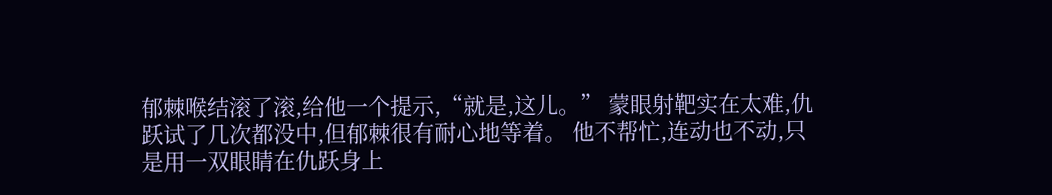郁棘喉结滚了滚,给他一个提示,“就是,这儿。” 蒙眼射靶实在太难,仇跃试了几次都没中,但郁棘很有耐心地等着。 他不帮忙,连动也不动,只是用一双眼睛在仇跃身上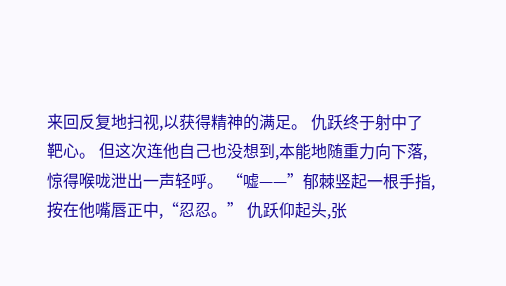来回反复地扫视,以获得精神的满足。 仇跃终于射中了靶心。 但这次连他自己也没想到,本能地随重力向下落,惊得喉咙泄出一声轻呼。 “嘘——”郁棘竖起一根手指,按在他嘴唇正中,“忍忍。” 仇跃仰起头,张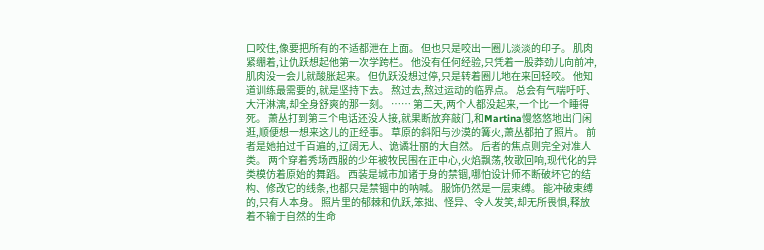口咬住,像要把所有的不适都泄在上面。 但也只是咬出一圈儿淡淡的印子。 肌肉紧绷着,让仇跃想起他第一次学跨栏。 他没有任何经验,只凭着一股莽劲儿向前冲,肌肉没一会儿就酸胀起来。 但仇跃没想过停,只是转着圈儿地在来回轻咬。 他知道训练最需要的,就是坚持下去。 熬过去,熬过运动的临界点。 总会有气喘吁吁、大汗淋漓,却全身舒爽的那一刻。 …… 第二天,两个人都没起来,一个比一个睡得死。 萧丛打到第三个电话还没人接,就果断放弃敲门,和Martina慢悠悠地出门闲逛,顺便想一想来这儿的正经事。 草原的斜阳与沙漠的篝火,萧丛都拍了照片。 前者是她拍过千百遍的,辽阔无人、诡谲壮丽的大自然。 后者的焦点则完全对准人类。 两个穿着秀场西服的少年被牧民围在正中心,火焰飘荡,牧歌回响,现代化的异类模仿着原始的舞蹈。 西装是城市加诸于身的禁锢,哪怕设计师不断破坏它的结构、修改它的线条,也都只是禁锢中的呐喊。 服饰仍然是一层束缚。 能冲破束缚的,只有人本身。 照片里的郁棘和仇跃,笨拙、怪异、令人发笑,却无所畏惧,释放着不输于自然的生命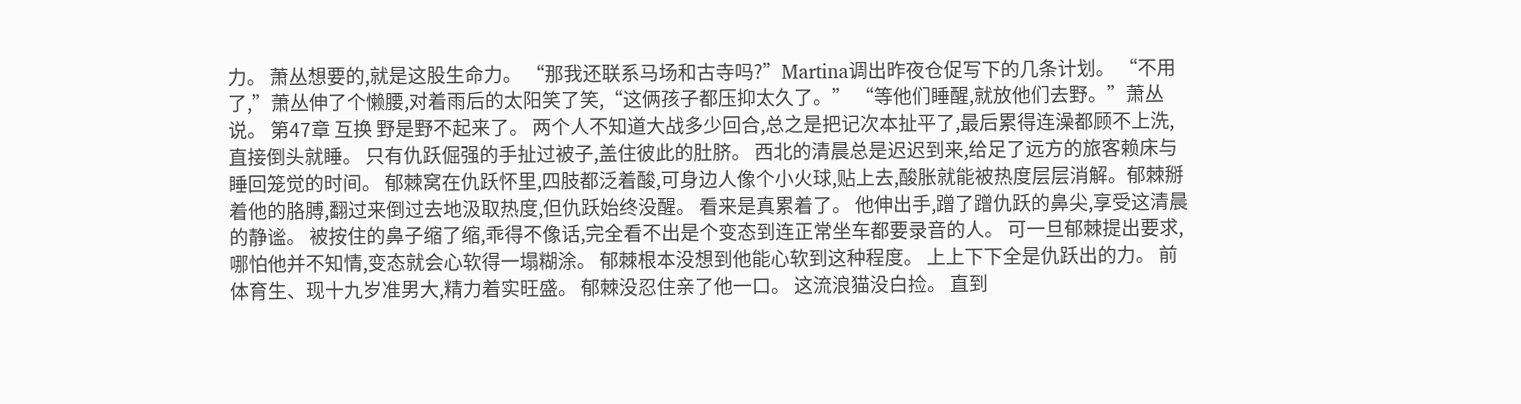力。 萧丛想要的,就是这股生命力。 “那我还联系马场和古寺吗?”Martina调出昨夜仓促写下的几条计划。 “不用了,”萧丛伸了个懒腰,对着雨后的太阳笑了笑,“这俩孩子都压抑太久了。” “等他们睡醒,就放他们去野。”萧丛说。 第47章 互换 野是野不起来了。 两个人不知道大战多少回合,总之是把记次本扯平了,最后累得连澡都顾不上洗,直接倒头就睡。 只有仇跃倔强的手扯过被子,盖住彼此的肚脐。 西北的清晨总是迟迟到来,给足了远方的旅客赖床与睡回笼觉的时间。 郁棘窝在仇跃怀里,四肢都泛着酸,可身边人像个小火球,贴上去,酸胀就能被热度层层消解。郁棘掰着他的胳膊,翻过来倒过去地汲取热度,但仇跃始终没醒。 看来是真累着了。 他伸出手,蹭了蹭仇跃的鼻尖,享受这清晨的静谧。 被按住的鼻子缩了缩,乖得不像话,完全看不出是个变态到连正常坐车都要录音的人。 可一旦郁棘提出要求,哪怕他并不知情,变态就会心软得一塌糊涂。 郁棘根本没想到他能心软到这种程度。 上上下下全是仇跃出的力。 前体育生、现十九岁准男大,精力着实旺盛。 郁棘没忍住亲了他一口。 这流浪猫没白捡。 直到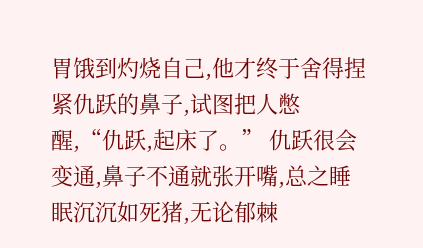胃饿到灼烧自己,他才终于舍得捏紧仇跃的鼻子,试图把人憋醒,“仇跃,起床了。” 仇跃很会变通,鼻子不通就张开嘴,总之睡眠沉沉如死猪,无论郁棘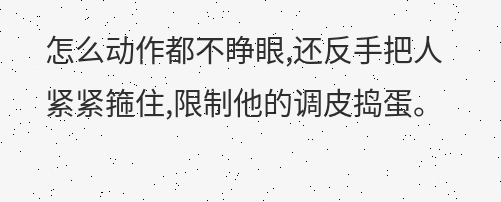怎么动作都不睁眼,还反手把人紧紧箍住,限制他的调皮捣蛋。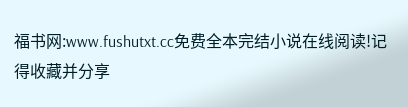福书网:www.fushutxt.cc免费全本完结小说在线阅读!记得收藏并分享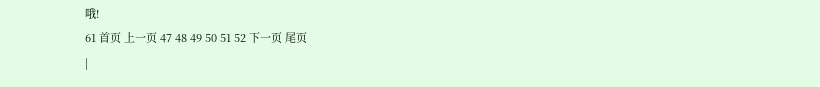哦!
61 首页 上一页 47 48 49 50 51 52 下一页 尾页
|